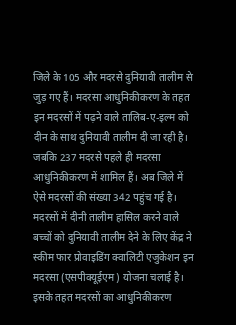जिले के 105 और मदरसे दुनियावी तालीम से जुड़ गए हैं। मदरसा आधुनिकीकरण के तहत इन मदरसों में पढ़ने वाले तालिब-ए-इल्म को दीन के साथ दुनियावी तालीम दी जा रही है। जबकि 237 मदरसे पहले ही मदरसा आधुनिकीकरण में शामिल हैं। अब जिले में ऐसे मदरसों की संख्या 342 पहुंच गई है। मदरसों में दीनी तालीम हासिल करने वाले बच्चों को दुनियावी तालीम देने के लिए केंद्र ने स्कीम फार प्रोवाइडिंग क्वालिटी एजुकेशन इन मदरसा (एसपीक्यूईएम) योजना चलाई है।
इसके तहत मदरसों का आधुनिकीकरण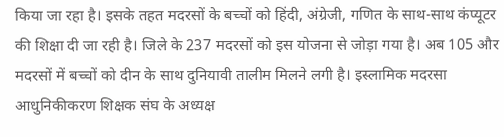किया जा रहा है। इसके तहत मदरसों के बच्चों को हिंदी, अंग्रेजी, गणित के साथ-साथ कंप्यूटर की शिक्षा दी जा रही है। जिले के 237 मदरसों को इस योजना से जोड़ा गया है। अब 105 और मदरसों में बच्चों को दीन के साथ दुनियावी तालीम मिलने लगी है। इस्लामिक मदरसा आधुनिकीकरण शिक्षक संघ के अध्यक्ष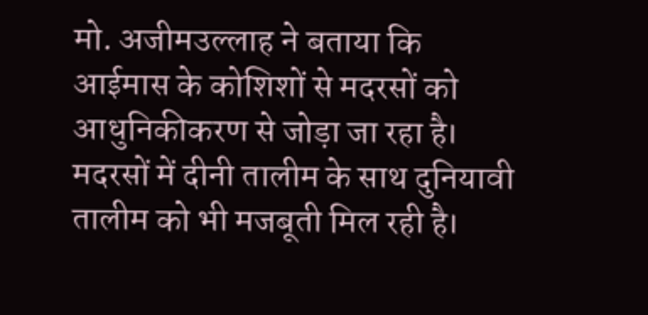मो. अजीमउल्लाह ने बताया कि आईमास के कोशिशों से मदरसों को आधुनिकीकरण से जोड़ा जा रहा है।
मदरसों में दीनी तालीम के साथ दुनियावी तालीम को भी मजबूती मिल रही है।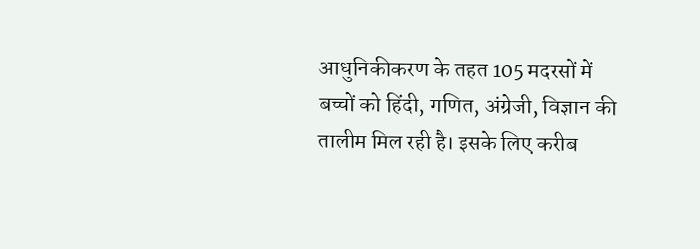आधुनिकीकरण के तहत 105 मदरसों में बच्चों को हिंदी, गणित, अंग्रेजी, विज्ञान की तालीम मिल रही है। इसके लिए करीब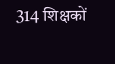314 शिक्षकों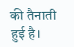की तैनाती हुई है।